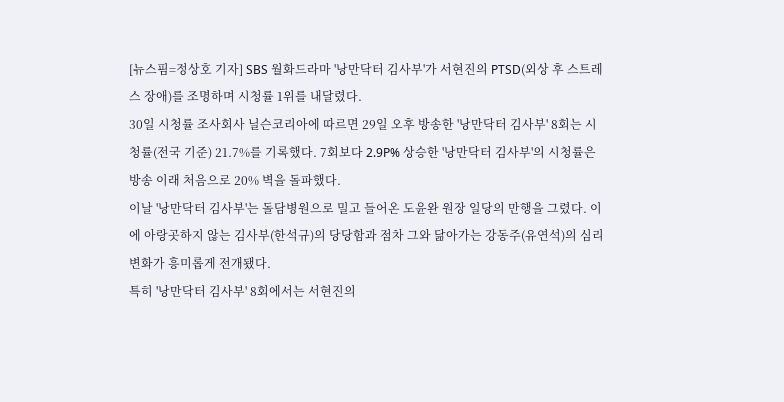[뉴스핌=정상호 기자] SBS 월화드라마 '낭만닥터 김사부'가 서현진의 PTSD(외상 후 스트레스 장애)를 조명하며 시청률 1위를 내달렸다.
30일 시청률 조사회사 닐슨코리아에 따르면 29일 오후 방송한 '낭만닥터 김사부' 8회는 시청률(전국 기준) 21.7%를 기록했다. 7회보다 2.9P% 상승한 '낭만닥터 김사부'의 시청률은 방송 이래 처음으로 20% 벽을 돌파했다.
이날 '낭만닥터 김사부'는 돌담병원으로 밀고 들어온 도윤완 원장 일당의 만행을 그렸다. 이에 아랑곳하지 않는 김사부(한석규)의 당당함과 점차 그와 닮아가는 강동주(유연석)의 심리변화가 흥미롭게 전개됐다.
특히 '낭만닥터 김사부' 8회에서는 서현진의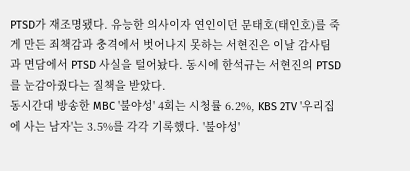PTSD가 재조명됐다. 유능한 의사이자 연인이던 문태호(태인호)를 죽게 만든 죄책감과 충격에서 벗어나지 못하는 서현진은 이날 감사팀과 면담에서 PTSD 사실을 털어놨다. 동시에 한석규는 서현진의 PTSD를 눈감아줬다는 질책을 받았다.
동시간대 방송한 MBC '불야성' 4회는 시청률 6.2%, KBS 2TV '우리집에 사는 남자'는 3.5%를 각각 기록했다. '불야성'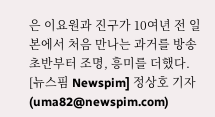은 이요원과 진구가 10여년 전 일본에서 처음 만나는 과거를 방송 초반부터 조명, 흥미를 더했다.
[뉴스핌 Newspim] 정상호 기자 (uma82@newspim.com)